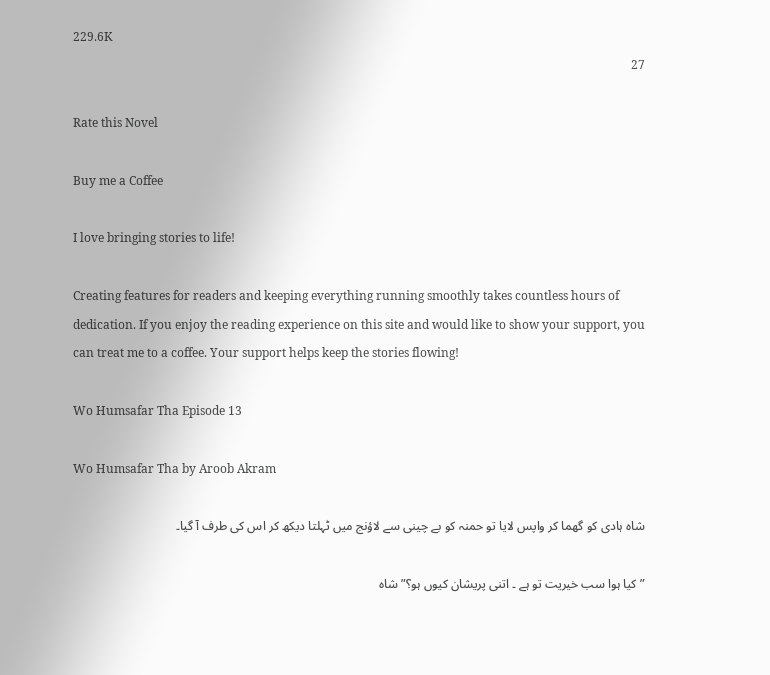229.6K
27

Rate this Novel

Buy me a Coffee

I love bringing stories to life!

Creating features for readers and keeping everything running smoothly takes countless hours of dedication. If you enjoy the reading experience on this site and would like to show your support, you can treat me to a coffee. Your support helps keep the stories flowing!

Wo Humsafar Tha Episode 13

Wo Humsafar Tha by Aroob Akram

شاہ ہادی کو گھما کر واپس لایا تو حمنہ کو بے چینی سے لاؤنج میں ٹہلتا دیکھ کر اس کی طرف آ گیا۔

” کیا ہوا سب خیریت تو ہے ۔ اتنی پریشان کیوں ہو؟” شاہ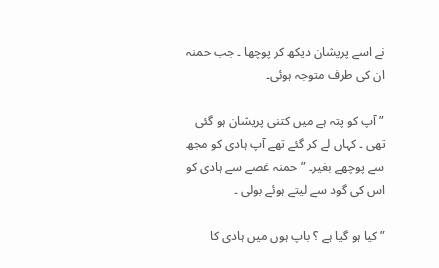نے اسے پریشان دیکھ کر پوچھا ۔ جب حمنہ ان کی طرف متوجہ ہوئی۔

” آپ کو پتہ ہے میں کتنی پریشان ہو گئی تھی ۔ کہاں لے کر گئے تھے آپ ہادی کو مجھ سے پوچھے بغیر۔ ” حمنہ غصے سے ہادی کو اس کی گود سے لیتے ہوئے بولی ۔

” کیا ہو گیا ہے ؟ باپ ہوں میں ہادی کا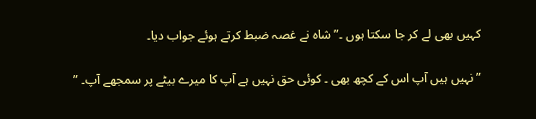کہیں بھی لے کر جا سکتا ہوں ۔” شاہ نے غصہ ضبط کرتے ہوئے جواب دیا۔

” نہیں ہیں آپ اس کے کچھ بھی ۔ کوئی حق نہیں ہے آپ کا میرے بیٹے پر سمجھے آپ۔ ”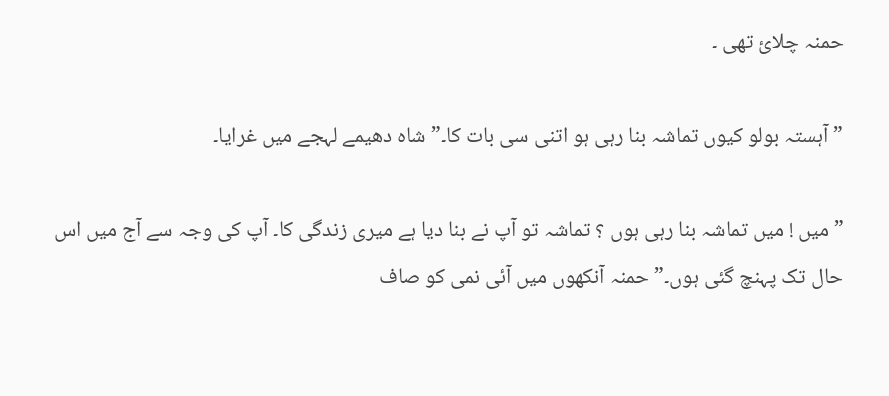حمنہ چلائ تھی ۔

” آہستہ بولو کیوں تماشہ بنا رہی ہو اتنی سی بات کا۔” شاہ دھیمے لہجے میں غرایا۔

” میں ! میں تماشہ بنا رہی ہوں ؟ تماشہ تو آپ نے بنا دیا ہے میری زندگی کا۔ آپ کی وجہ سے آج میں اس حال تک پہنچ گئی ہوں۔” حمنہ آنکھوں میں آئی نمی کو صاف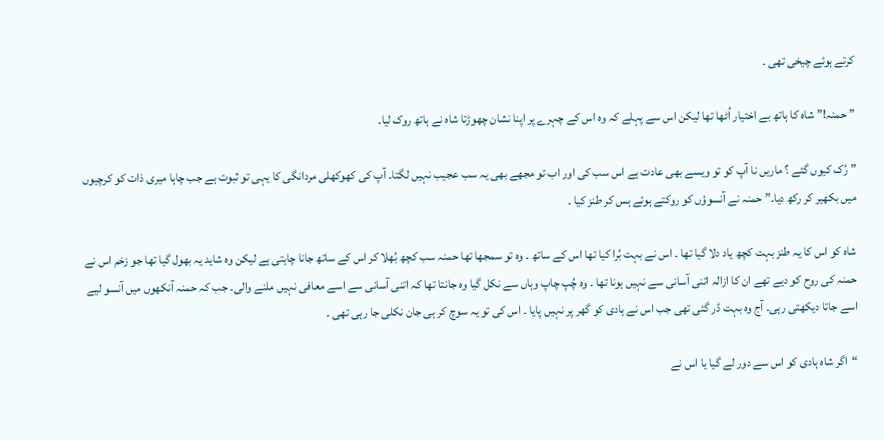کرتے ہوئے چیخی تھی ۔

” حمنہ!” شاہ کا ہاتھ بے اختیار اُٹھا تھا لیکن اس سے پہلے کہ وہ اس کے چہرے پر اپنا نشان چھوڑتا شاہ نے ہاتھ روک لیا۔

” رُک کیوں گئے ؟ ماریں نا آپ کو تو ویسے بھی عادت ہے اس سب کی اور اب تو مجھے بھی یہ سب عجیب نہیں لگتا۔ آپ کی کھوکھلی مردانگی کا یہی تو ثبوت ہے جب چاہا میری ذات کو کرچیوں میں بکھیر کر رکھ دیا۔” حمنہ نے آنسوؤں کو روکتے ہوئے ہس کر طنز کیا ۔

شاہ کو اس کا یہ طنز بہت کچھ یاد دلا گیا تھا ۔ اس نے بہت بُرا کیا تھا اس کے ساتھ ۔ وہ تو سمجھا تھا حمنہ سب کچھ بُھلا کر اس کے ساتھ جانا چاہتی ہے لیکن وہ شاید یہ بھول گیا تھا جو زخم اس نے حمنہ کی روح کو دیے تھے ان کا ازالہ اتنی آسانی سے نہیں ہونا تھا ۔ وہ چُپ چاپ وہاں سے نکل گیا وہ جانتا تھا کہ اتنی آسانی سے اسے معافی نہیں ملنے والی۔ جب کہ حمنہ آنکھوں میں آنسو لیے اسے جاتا دیکھتی رہی۔ آج وہ بہت ڈر گئی تھی جب اس نے ہادی کو گھر پر نہیں پایا ۔ اس کی تو یہ سوچ کر ہی جان نکلی جا رہی تھی ۔

“اگر شاہ ہادی کو اس سے دور لے گیا یا اس نے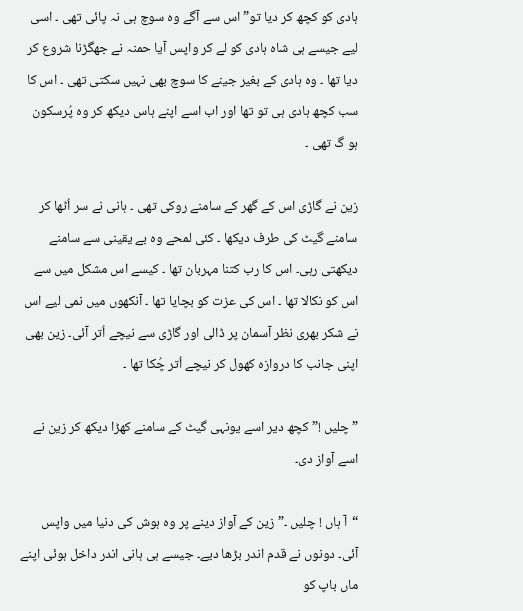ہادی کو کچھ کر دیا تو” اس سے آگے وہ سوچ ہی نہ پائی تھی ۔ اسی لیے جیسے ہی شاہ ہادی کو لے کر واپس آیا حمنہ نے جھگڑنا شروع کر دیا تھا ۔ وہ ہادی کے بغیر جینے کا سوچ بھی نہیں سکتی تھی ۔ اس کا سب کچھ ہادی ہی تو تھا اور اب اسے اپنے ہاس دیکھ کر وہ پُرسکون ہو گ تھی ۔

زین نے گاڑی اس کے گھر کے سامنے روکی تھی ۔ ہانی نے سر اُٹھا کر سامنے گیٹ کی طرف دیکھا ۔ کئی لمحے وہ بے یقینی سے سامنے دیکھتی رہی۔ اس کا رب کتنا مہربان تھا ۔ کیسے اس مشکل میں سے اس کو نکالا تھا ۔ اس کی عزت کو بچایا تھا ۔ آنکھوں میں نمی لیے اس نے شکر بھری نظر آسمان پر ڈالی اور گاڑی سے نیچے اُتر آئی۔ زین بھی اپنی جانب کا دروازہ کھول کر نیچے اُتر چُکا تھا ۔

” چلیں !” کچھ دیر اسے یونہی گیٹ کے سامنے کھڑا دیکھ کر زین نے اسے آواز دی۔

“آ ہاں ! چلیں ۔” زین کے آواز دینے پر وہ ہوش کی دنیا میں واپس آئی۔ دونوں نے قدم اندر بڑھا دیے۔ جیسے ہی ہانی اندر داخل ہوئی اپنے ماں باپ کو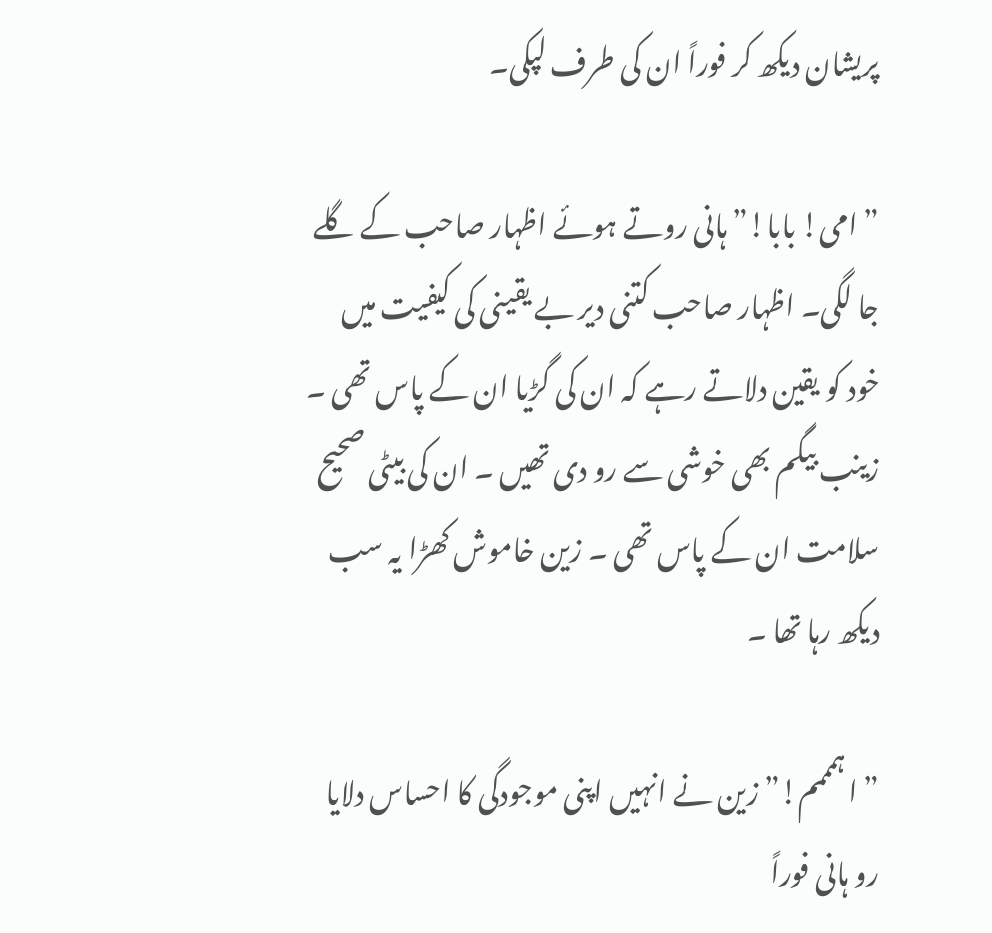پریشان دیکھ کر فوراً ان کی طرف لپکی۔

” امی! بابا!” ہانی روتے ہوئے اظہار صاحب کے گلے جا لگی۔ اظہار صاحب کتنی دیر بے یقینی کی کیفیت میں خود کو یقین دلاتے رہے کہ ان کی گڑیا ان کے پاس تھی ۔ زینب بیگم بھی خوشی سے رو دی تھیں ۔ ان کی بیٹی صحیح سلامت ان کے پاس تھی ۔ زین خاموش کھڑا یہ سب دیکھ رہا تھا ۔

” ا ہمممم!” زین نے انہیں اپنی موجودگی کا احساس دلایا رو ہانی فوراً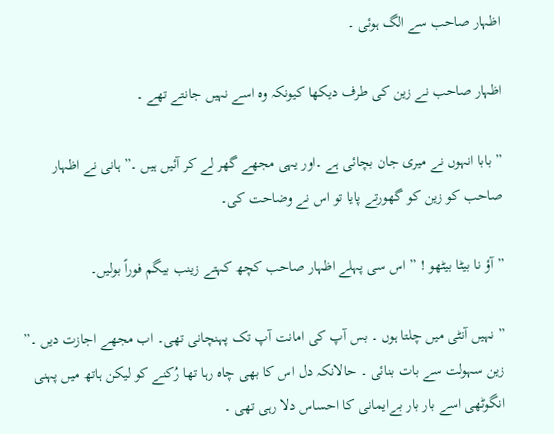اظہار صاحب سے الگ ہوئی ۔

اظہار صاحب نے زین کی طرف دیکھا کیونکہ وہ اسے نہیں جانتے تھے ۔

” بابا انہوں نے میری جان بچائی ہے ۔اور یہی مجھے گھر لے کر آئیں ہیں ۔” ہانی نے اظہار صاحب کو زین کو گھورتے پایا تو اس نے وضاحت کی۔

” آؤ نا بیٹا بیٹھو ! ” اس سی پہلے اظہار صاحب کچھ کہتے زینب بیگم فوراً بولیں۔

” نہیں آنٹی میں چلتا ہوں ۔ بس آپ کی امانت آپ تک پہنچانی تھی۔ اب مجھے اجازت دیں ۔” زین سہولت سے بات بنائی ۔ حالانکہ دل اس کا بھی چاہ رہا تھا رُکنے کو لیکن ہاتھ میں پہنی انگوٹھی اسے بار بار بےایمانی کا احساس دلا رہی تھی ۔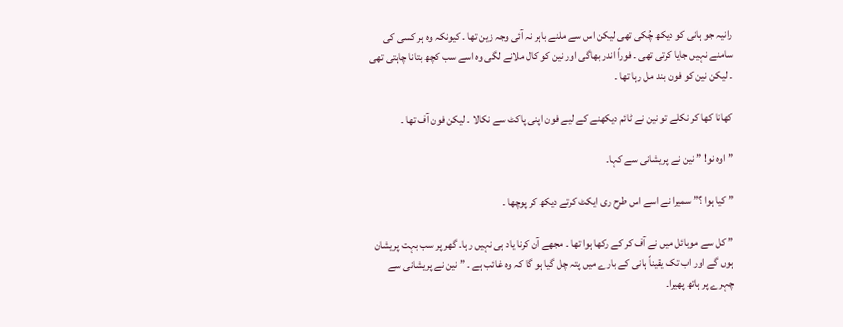رانیہ جو ہانی کو دیکھ چُکی تھی لیکن اس سے ملنے باہر نہ آئی وجہ زین تھا ۔ کیونکہ وہ ہر کسی کی سامنے نہیں جایا کرتی تھی ۔ فوراً اندر بھاگی اور نین کو کال ملانے لگی وہ اسے سب کچھ بتانا چاہتی تھی ۔ لیکن نین کو فون بند مل رہا تھا ۔

کھانا کھا کر نکلے تو نین نے ٹائم دیکھنے کے لیے فون اپنی پاکٹ سے نکالا ۔ لیکن فون آف تھا ۔

” اوہ نو! ” نین نے پریشانی سے کہا۔

” کیا ہوا ؟” سمیرا نے اسے اس طرح ری ایکٹ کرتے دیکھ کر پوچھا ۔

” کل سے موبائل میں نے آف کر کے رکھا ہوا تھا ۔ مجھے آن کرنا یاد ہی نہیں رہا۔ گھر پر سب بہت پریشان ہوں گے اور اب تک یقیناً ہانی کے بارے میں پتہ چل گیا ہو گا کہ وہ غائب ہے ۔ ” نین نے پریشانی سے چہرے پر ہاتھ پھیرا۔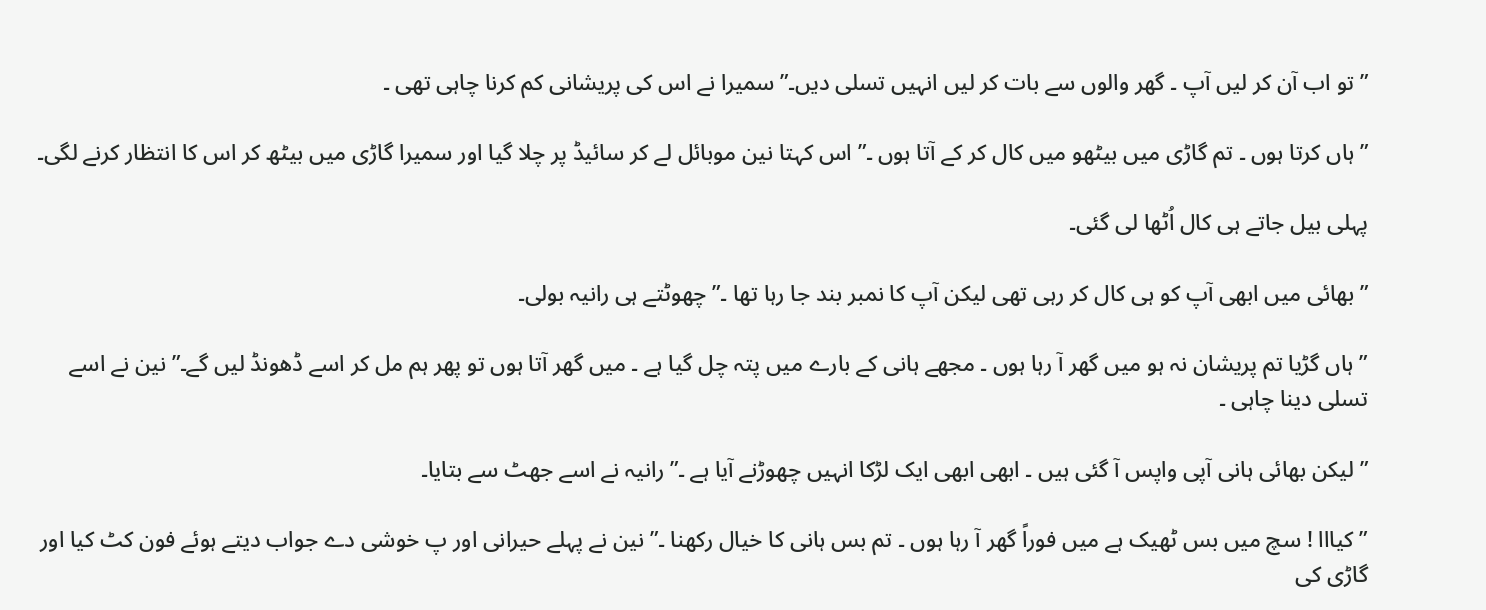” تو اب آن کر لیں آپ ۔ گھر والوں سے بات کر لیں انہیں تسلی دیں۔” سمیرا نے اس کی پریشانی کم کرنا چاہی تھی ۔

” ہاں کرتا ہوں ۔ تم گاڑی میں بیٹھو میں کال کر کے آتا ہوں ۔” اس کہتا نین موبائل لے کر سائیڈ پر چلا گیا اور سمیرا گاڑی میں بیٹھ کر اس کا انتظار کرنے لگی۔

پہلی بیل جاتے ہی کال اُٹھا لی گئی۔

” بھائی میں ابھی آپ کو ہی کال کر رہی تھی لیکن آپ کا نمبر بند جا رہا تھا ۔” چھوٹتے ہی رانیہ بولی۔

” ہاں گڑیا تم پریشان نہ ہو میں گھر آ رہا ہوں ۔ مجھے ہانی کے بارے میں پتہ چل گیا ہے ۔ میں گھر آتا ہوں تو پھر ہم مل کر اسے ڈھونڈ لیں گے۔” نین نے اسے تسلی دینا چاہی ۔

” لیکن بھائی ہانی آپی واپس آ گئی ہیں ۔ ابھی ابھی ایک لڑکا انہیں چھوڑنے آیا ہے ۔” رانیہ نے اسے جھٹ سے بتایا۔

” کیااا ! سچ میں بس ٹھیک ہے میں فوراً گھر آ رہا ہوں ۔ تم بس ہانی کا خیال رکھنا ۔” نین نے پہلے حیرانی اور پ خوشی دے جواب دیتے ہوئے فون کٹ کیا اور گاڑی کی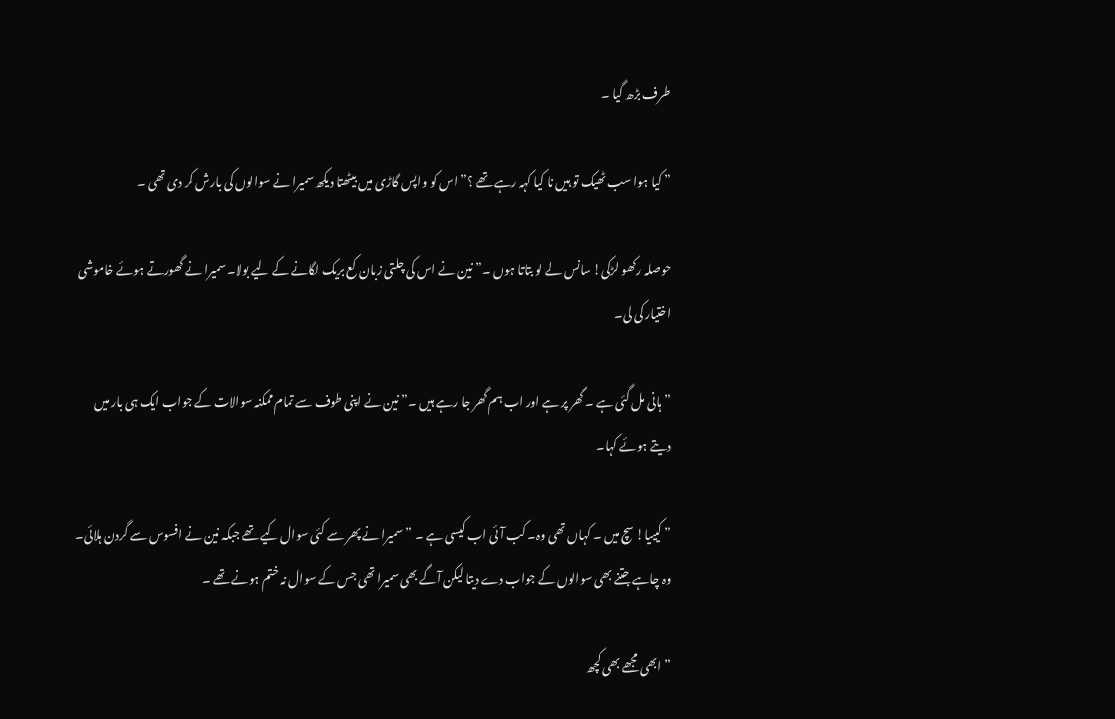طرف بڑھ گیا ۔

” کیا ہوا سب ٹھیک تو ہیں نا کیا کہہ رہے تھے ؟” اس کو واپس گاڑی میں بیٹھتا دیکھ سمیرا نے سوالوں کی بارش کر دی تھی ۔

حوصلہ رکھو لڑکی! سانس لے لو بتاتا ہوں ۔” نین نے اس کی چلتی زبان کع بریک لگانے کے لیے بولا۔ سمیرا نے گھورتے ہوئے خاموشی اختیار کی لی۔

” ہانی مل گئی ہے ۔ گھر پر ہے اور اب ہم گھر جا رہے ہیں ۔” نین نے اپنی طوف سے تمام ممکنہ سوالات کے جواب ایک ہی بار میں دیتے ہوئے کہا۔

” کیییا! سچ میں ۔ کہاں تھی وہ۔ کب آئی اب کیسی ہے ۔ ” سمیرا نے پھر سے کئی سوال کیے تھے جبکہ نین نے افسوس سے گردن ہلائی۔ وہ چاہے جتنے بھی سوالوں کے جواب دے دیتا لیکن آگے بھی سمیرا تھی جس کے سوال نہ ختم ہونے تھے ۔

” ابھی مجھے بھی کچھ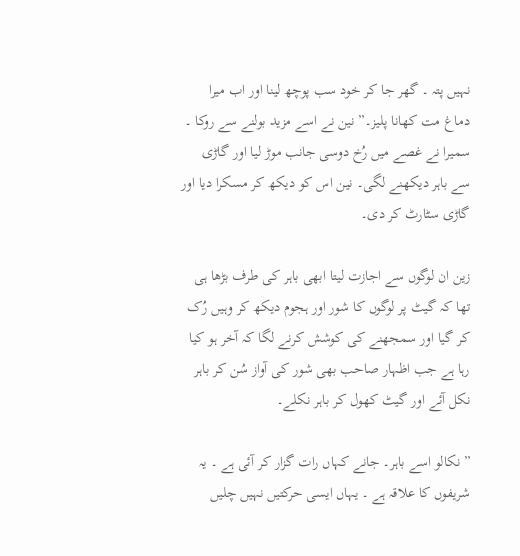نہیں پتہ ۔ گھر جا کر خود سب پوچھ لینا اور اب میرا دماغ مت کھانا پلیز۔” نین نے اسے مزید بولنے سے روکا ۔ سمیرا نے غصے میں رُخ دوسی جانب موڑ لیا اور گاڑی سے باہر دیکھنے لگی۔ نین اس کو دیکھ کر مسکرا دیا اور گاڑی سٹارٹ کر دی۔

زین ان لوگوں سے اجازت لیتا ابھی باہر کی طرف بڑھا ہی تھا کہ گیٹ پر لوگوں کا شور اور ہجوم دیکھ کر وہیں رُک کر گیا اور سمجھنے کی کوشش کرنے لگا کہ آخر ہو کیا رہا ہے جب اظہار صاحب بھی شور کی آواز سُن کر باہر نکل آئے اور گیٹ کھول کر باہر نکلے۔

” نکالو اسے باہر۔ جانے کہاں رات گزار کر آئی ہے ۔ یہ شریفوں کا علاقہ ہے ۔ یہاں ایسی حرکتیں نہیں چلیں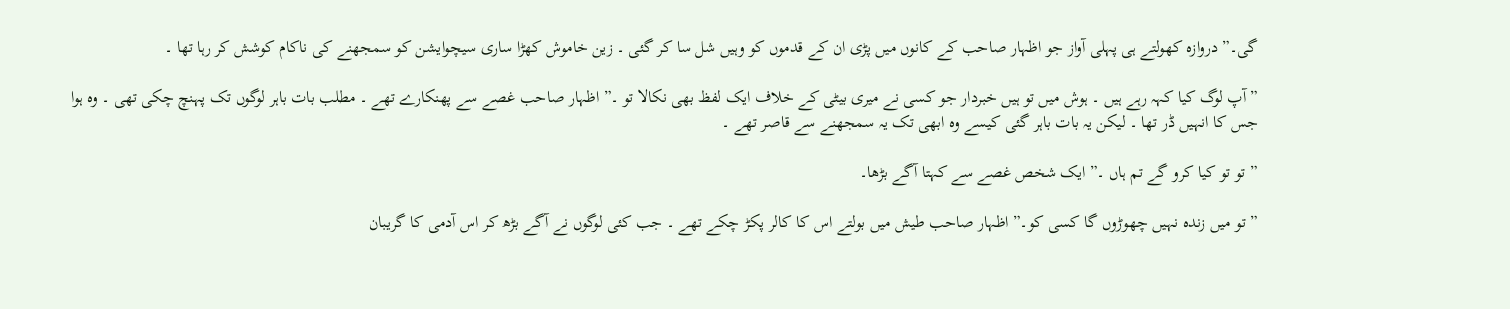گی۔” دروازہ کھولتے ہی پہلی آواز جو اظہار صاحب کے کانوں میں پڑی ان کے قدموں کو وہیں شل سا کر گئی ۔ زین خاموش کھڑا ساری سیچوایشن کو سمجھنے کی ناکام کوشش کر رہا تھا ۔

” آپ لوگ کیا کہہ رہے ہیں ۔ ہوش میں تو ہیں خبردار جو کسی نے میری بیٹی کے خلاف ایک لفظ بھی نکالا تو ۔” اظہار صاحب غصے سے پھنکارے تھے ۔ مطلب بات باہر لوگوں تک پہنچ چکی تھی ۔ وہ ہوا جس کا انہیں ڈر تھا ۔ لیکن یہ بات باہر گئی کیسے وہ ابھی تک یہ سمجھنے سے قاصر تھے ۔

” تو تو کیا کرو گے تم ہاں ۔” ایک شخص غصے سے کہتا آگے بڑھا۔

” تو میں زندہ نہیں چھوڑوں گا کسی کو۔” اظہار صاحب طیش میں بولتے اس کا کالر پکڑ چکے تھے ۔ جب کئی لوگوں نے آگے بڑھ کر اس آدمی کا گریبان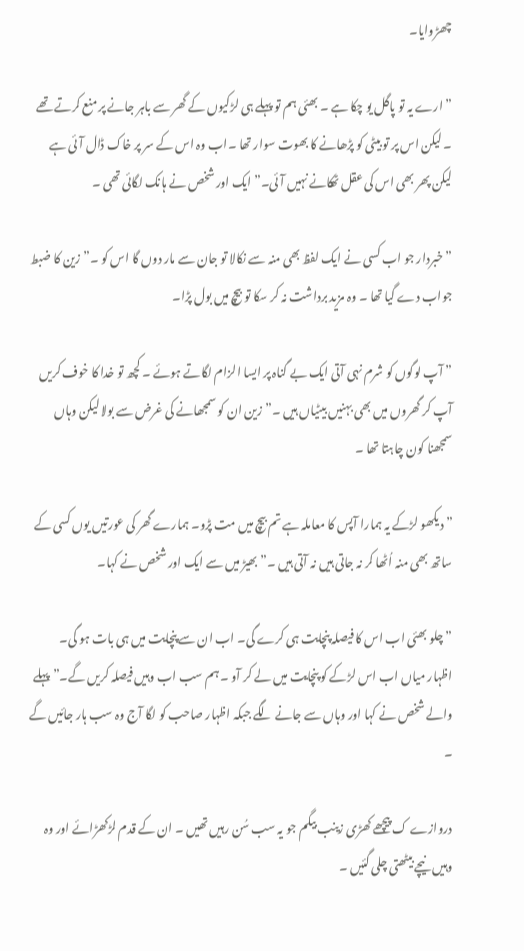چھڑوایا۔

” ارے یہ تو پاگل یو چکا ہے ۔ بھئی ہم تو پہلے ہی لڑکیوں کے گھر سے باہر جانے پر منع کرتے تھے ۔ لیکن اس پر تو بیٹی کو پڑھانے کا بھوت سوار تھا ۔اب وہ اس کے سر پر خاک ڈال آئی ہے لیکن پھر بھی اس کی عقل ٹھکانے نہیں آئی۔” ایک اور شخص نے ہانک لگائی تھی ۔

” خبردار جو اب کسی نے ایک لفظ بھی منہ سے نکالا تو جان سے مار دوں گا اس کو ۔” زین کا ضبط جواب دے گیا تھا ۔ وہ مزید برداشت نہ کر سکا تو بیچ میں بول پڑا۔

” آپ لوگوں کو شرم نہی آتی ایک بے گناہ پر ایسا الزام لگاتے ہوئے ۔ کچھ تو خدا کا خوف کریں آپ کر گھروں میں بھی بہنیں بیٹیاں ہیں ۔” زین ان کو سمجھانے کی غرض سے بولا لیکن وہاں سمجھنا کون چاہتا تھا ۔

” دیکھو لڑکے یہ ہمارا آپس کا معاملہ ہے تم بیچ میں مت پڑو۔ ہمارے گھر کی عورتیں یوں کسی کے ساتھ بھی منہ اُٹھا کر نہ جاتی ہیں نہ آتی ہیں ۔” بھیڑ میں سے ایک اور شخص نے کہا۔

” چلو بھئی اب اس کا فیصلہ پنچایت ہی کرے گی۔ اب ان سے پنچایت میں ہی بات ہو گی۔ اظہار میاں اب اس لڑکے کو پنچایت میں لے کر آو ۔ ہم سب اب وہیں فیصلہ کریں گے۔” پہلے والے شخص نے کہا اور وہاں سے جانے لگے جبکہ اظہار صاحب کو لگا آج وہ سب ہار جائیں گے ۔

دروازے ک پیچھے کھڑی زینب بیگم جو یہ سب سُن رہیں تھیں ۔ ان کے قدم لڑکھڑائے اور وہ وہیں نیچے بیٹھتی چلی گئیں ۔